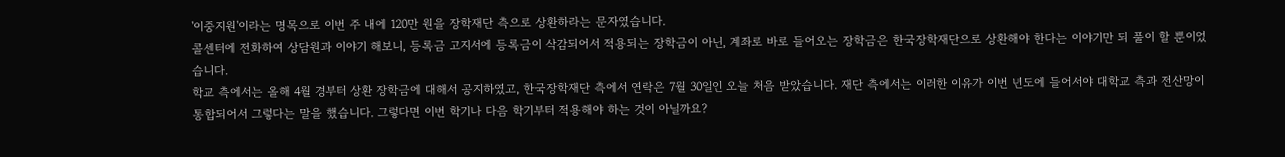'이중지원'이라는 명목으로 이번 주 내에 120만 원을 장학재단 측으로 상환하라는 문자였습니다.
콜센터에 전화하여 상담원과 이야기 해보니, 등록금 고지서에 등록금이 삭감되어서 적용되는 장학금이 아닌, 계좌로 바로 들어오는 장학금은 한국장학재단으로 상환해야 한다는 이야기만 되 풀이 할 뿐이었습니다.
학교 측에서는 올해 4월 경부터 상환 장학금에 대해서 공지하였고, 한국장학재단 측에서 연락은 7월 30일인 오늘 처음 받았습니다. 재단 측에서는 이러한 이유가 이번 년도에 들어서야 대학교 측과 전산망이 통합되어서 그렇다는 말을 했습니다. 그렇다면 이번 학기나 다음 학기부터 적용해야 하는 것이 아닐까요?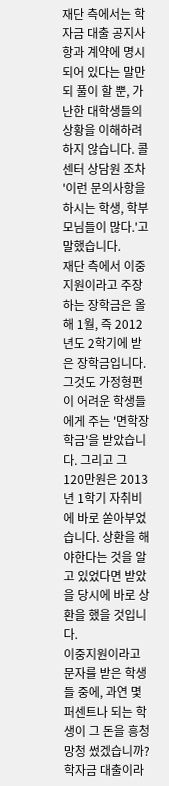재단 측에서는 학자금 대출 공지사항과 계약에 명시되어 있다는 말만 되 풀이 할 뿐, 가난한 대학생들의 상황을 이해하려 하지 않습니다. 콜센터 상담원 조차 '이런 문의사항을 하시는 학생, 학부모님들이 많다.'고 말했습니다.
재단 측에서 이중지원이라고 주장하는 장학금은 올해 1월, 즉 2012년도 2학기에 받은 장학금입니다. 그것도 가정형편이 어려운 학생들에게 주는 '면학장학금'을 받았습니다. 그리고 그 120만원은 2013년 1학기 자취비에 바로 쏟아부었습니다. 상환을 해야한다는 것을 알고 있었다면 받았을 당시에 바로 상환을 했을 것입니다.
이중지원이라고 문자를 받은 학생들 중에, 과연 몇 퍼센트나 되는 학생이 그 돈을 흥청망청 썼겠습니까?
학자금 대출이라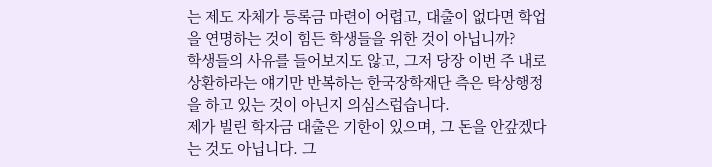는 제도 자체가 등록금 마련이 어렵고, 대출이 없다면 학업을 연명하는 것이 힘든 학생들을 위한 것이 아닙니까?
학생들의 사유를 들어보지도 않고, 그저 당장 이번 주 내로 상환하라는 얘기만 반복하는 한국장학재단 측은 탁상행정을 하고 있는 것이 아닌지 의심스럽습니다.
제가 빌린 학자금 대출은 기한이 있으며, 그 돈을 안갚겠다는 것도 아닙니다. 그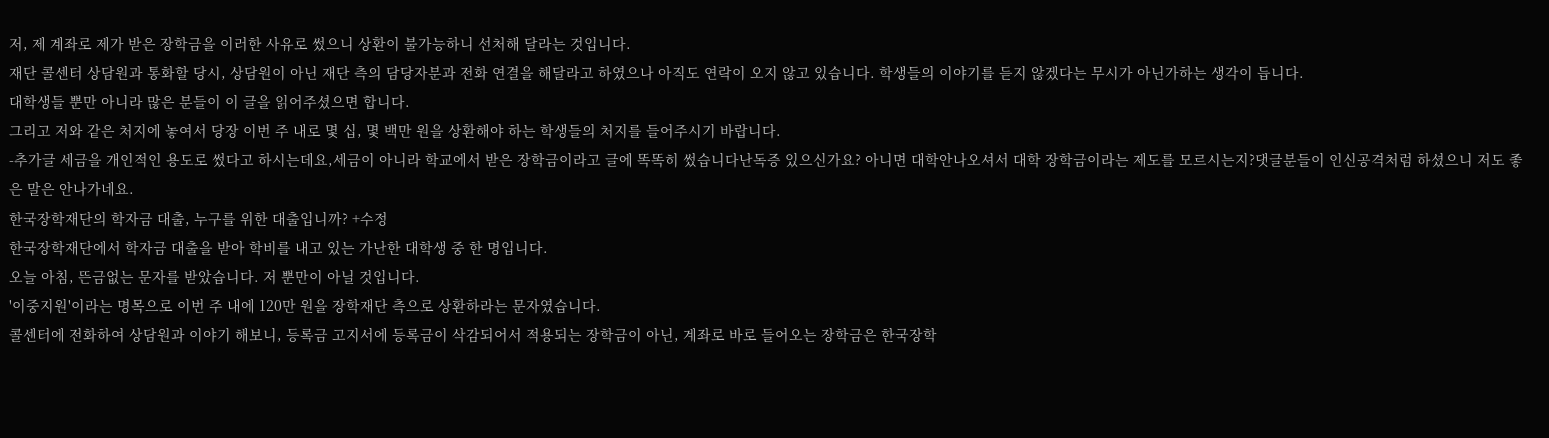저, 제 계좌로 제가 받은 장학금을 이러한 사유로 썼으니 상환이 불가능하니 선처해 달라는 것입니다.
재단 콜센터 상담원과 통화할 당시, 상담원이 아닌 재단 측의 담당자분과 전화 연결을 해달라고 하였으나 아직도 연락이 오지 않고 있습니다. 학생들의 이야기를 듣지 않겠다는 무시가 아닌가하는 생각이 듭니다.
대학생들 뿐만 아니라 많은 분들이 이 글을 읽어주셨으면 합니다.
그리고 저와 같은 처지에 놓여서 당장 이번 주 내로 몇 십, 몇 백만 원을 상환해야 하는 학생들의 처지를 들어주시기 바랍니다.
-추가글 세금을 개인적인 용도로 썼다고 하시는데요,세금이 아니라 학교에서 받은 장학금이라고 글에 똑똑히 썼습니다난독증 있으신가요? 아니면 대학안나오셔서 대학 장학금이라는 제도를 모르시는지?댓글분들이 인신공격처럼 하셨으니 저도 좋은 말은 안나가네요.
한국장학재단의 학자금 대출, 누구를 위한 대출입니까? +수정
한국장학재단에서 학자금 대출을 받아 학비를 내고 있는 가난한 대학생 중 한 명입니다.
오늘 아침, 뜬금없는 문자를 받았습니다. 저 뿐만이 아닐 것입니다.
'이중지원'이라는 명목으로 이번 주 내에 120만 원을 장학재단 측으로 상환하라는 문자였습니다.
콜센터에 전화하여 상담원과 이야기 해보니, 등록금 고지서에 등록금이 삭감되어서 적용되는 장학금이 아닌, 계좌로 바로 들어오는 장학금은 한국장학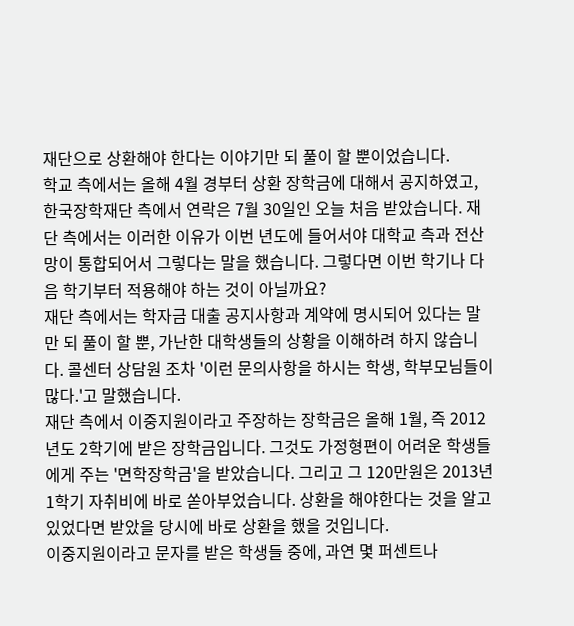재단으로 상환해야 한다는 이야기만 되 풀이 할 뿐이었습니다.
학교 측에서는 올해 4월 경부터 상환 장학금에 대해서 공지하였고, 한국장학재단 측에서 연락은 7월 30일인 오늘 처음 받았습니다. 재단 측에서는 이러한 이유가 이번 년도에 들어서야 대학교 측과 전산망이 통합되어서 그렇다는 말을 했습니다. 그렇다면 이번 학기나 다음 학기부터 적용해야 하는 것이 아닐까요?
재단 측에서는 학자금 대출 공지사항과 계약에 명시되어 있다는 말만 되 풀이 할 뿐, 가난한 대학생들의 상황을 이해하려 하지 않습니다. 콜센터 상담원 조차 '이런 문의사항을 하시는 학생, 학부모님들이 많다.'고 말했습니다.
재단 측에서 이중지원이라고 주장하는 장학금은 올해 1월, 즉 2012년도 2학기에 받은 장학금입니다. 그것도 가정형편이 어려운 학생들에게 주는 '면학장학금'을 받았습니다. 그리고 그 120만원은 2013년 1학기 자취비에 바로 쏟아부었습니다. 상환을 해야한다는 것을 알고 있었다면 받았을 당시에 바로 상환을 했을 것입니다.
이중지원이라고 문자를 받은 학생들 중에, 과연 몇 퍼센트나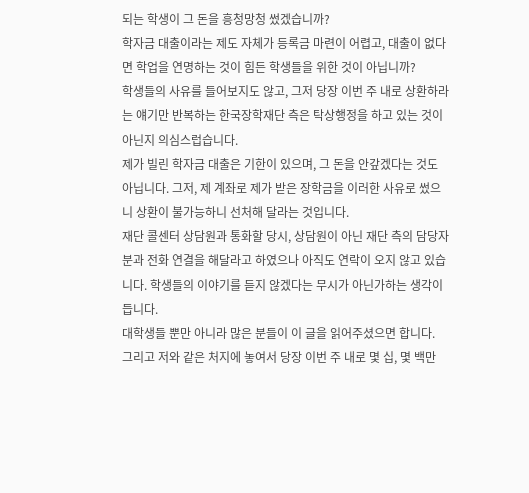되는 학생이 그 돈을 흥청망청 썼겠습니까?
학자금 대출이라는 제도 자체가 등록금 마련이 어렵고, 대출이 없다면 학업을 연명하는 것이 힘든 학생들을 위한 것이 아닙니까?
학생들의 사유를 들어보지도 않고, 그저 당장 이번 주 내로 상환하라는 얘기만 반복하는 한국장학재단 측은 탁상행정을 하고 있는 것이 아닌지 의심스럽습니다.
제가 빌린 학자금 대출은 기한이 있으며, 그 돈을 안갚겠다는 것도 아닙니다. 그저, 제 계좌로 제가 받은 장학금을 이러한 사유로 썼으니 상환이 불가능하니 선처해 달라는 것입니다.
재단 콜센터 상담원과 통화할 당시, 상담원이 아닌 재단 측의 담당자분과 전화 연결을 해달라고 하였으나 아직도 연락이 오지 않고 있습니다. 학생들의 이야기를 듣지 않겠다는 무시가 아닌가하는 생각이 듭니다.
대학생들 뿐만 아니라 많은 분들이 이 글을 읽어주셨으면 합니다.
그리고 저와 같은 처지에 놓여서 당장 이번 주 내로 몇 십, 몇 백만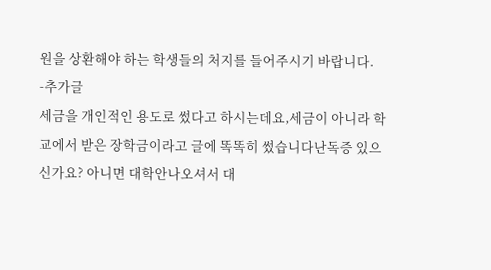원을 상환해야 하는 학생들의 처지를 들어주시기 바랍니다.
-추가글
세금을 개인적인 용도로 썼다고 하시는데요,세금이 아니라 학교에서 받은 장학금이라고 글에 똑똑히 썼습니다난독증 있으신가요? 아니면 대학안나오셔서 대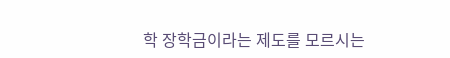학 장학금이라는 제도를 모르시는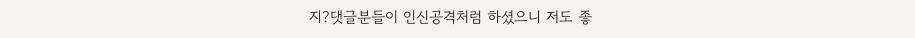지?댓글분들이 인신공격처럼 하셨으니 저도 좋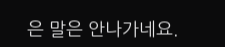은 말은 안나가네요.